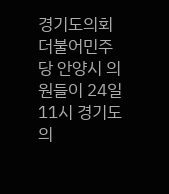경기도의회 더불어민주당 안양시 의원들이 24일 11시 경기도의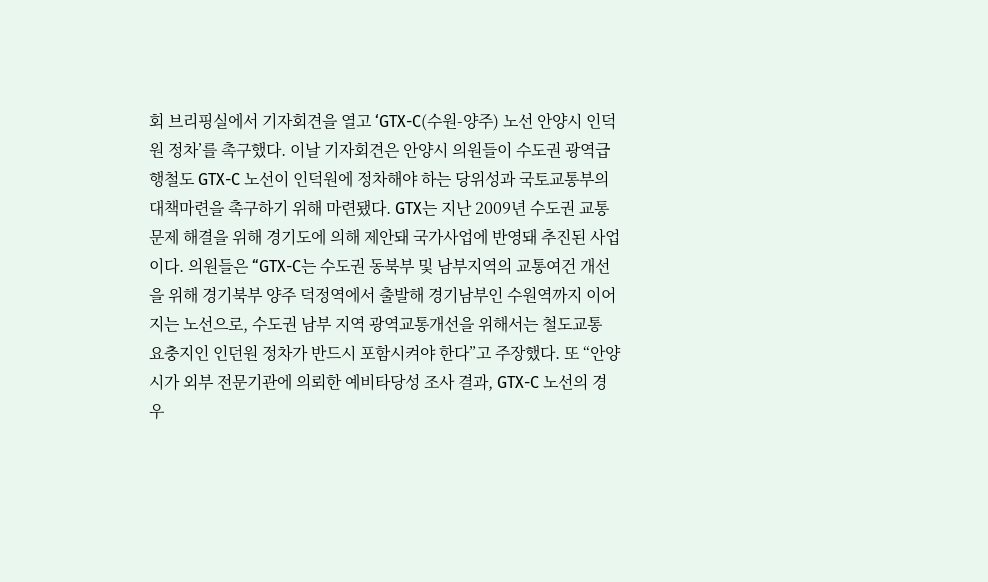회 브리핑실에서 기자회견을 열고 ‘GTX-C(수원-양주) 노선 안양시 인덕원 정차’를 촉구했다. 이날 기자회견은 안양시 의원들이 수도권 광역급행철도 GTX-C 노선이 인덕원에 정차해야 하는 당위성과 국토교통부의 대책마련을 촉구하기 위해 마련됐다. GTX는 지난 2009년 수도권 교통문제 해결을 위해 경기도에 의해 제안돼 국가사업에 반영돼 추진된 사업이다. 의원들은 “GTX-C는 수도권 동북부 및 남부지역의 교통여건 개선을 위해 경기북부 양주 덕정역에서 출발해 경기남부인 수원역까지 이어지는 노선으로, 수도권 남부 지역 광역교통개선을 위해서는 철도교통 요충지인 인던원 정차가 반드시 포함시켜야 한다”고 주장했다. 또 “안양시가 외부 전문기관에 의뢰한 예비타당성 조사 결과, GTX-C 노선의 경우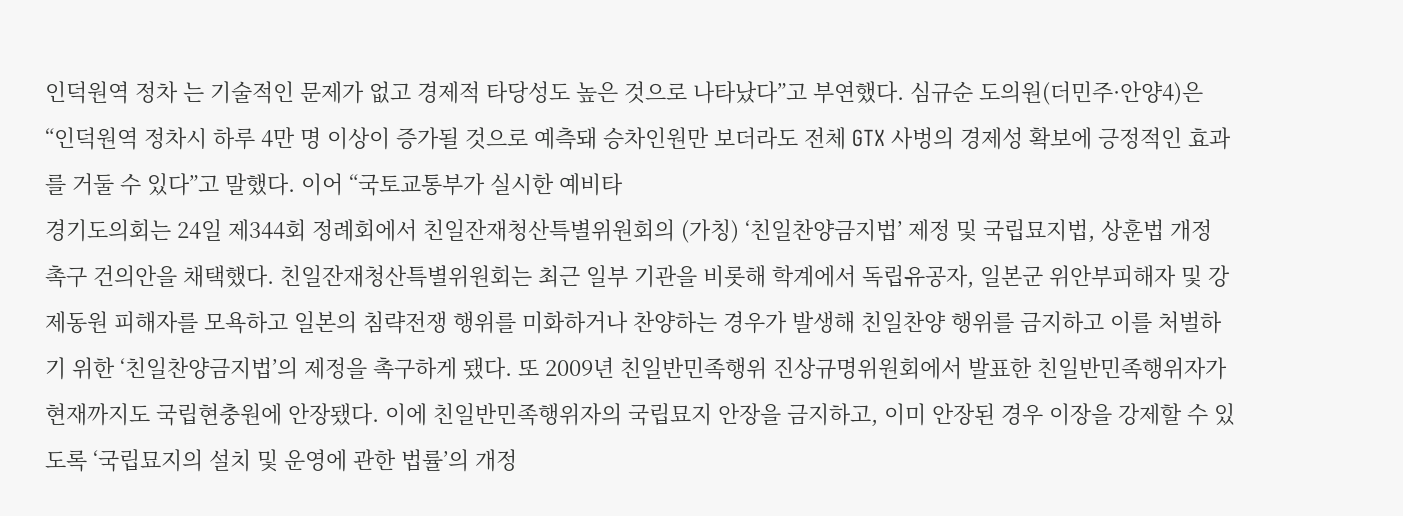인덕원역 정차 는 기술적인 문제가 없고 경제적 타당성도 높은 것으로 나타났다”고 부연했다. 심규순 도의원(더민주·안양4)은 “인덕원역 정차시 하루 4만 명 이상이 증가될 것으로 예측돼 승차인원만 보더라도 전체 GTX 사벙의 경제성 확보에 긍정적인 효과를 거둘 수 있다”고 말했다. 이어 “국토교통부가 실시한 예비타
경기도의회는 24일 제344회 정례회에서 친일잔재청산특별위원회의 (가칭) ‘친일찬양금지법’ 제정 및 국립묘지법, 상훈법 개정 촉구 건의안을 채택했다. 친일잔재청산특별위원회는 최근 일부 기관을 비롯해 학계에서 독립유공자, 일본군 위안부피해자 및 강제동원 피해자를 모욕하고 일본의 침략전쟁 행위를 미화하거나 찬양하는 경우가 발생해 친일찬양 행위를 금지하고 이를 처벌하기 위한 ‘친일찬양금지법’의 제정을 촉구하게 됐다. 또 2009년 친일반민족행위 진상규명위원회에서 발표한 친일반민족행위자가 현재까지도 국립현충원에 안장됐다. 이에 친일반민족행위자의 국립묘지 안장을 금지하고, 이미 안장된 경우 이장을 강제할 수 있도록 ‘국립묘지의 설치 및 운영에 관한 법률’의 개정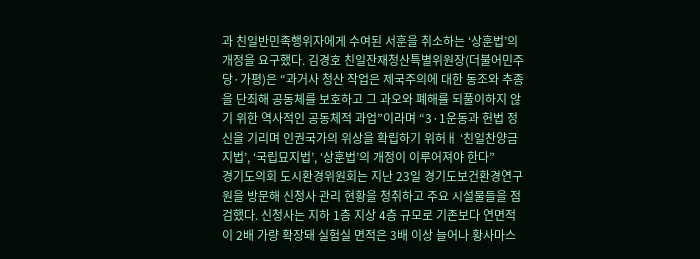과 친일반민족행위자에게 수여된 서훈을 취소하는 ‘상훈법’의 개정을 요구했다. 김경호 친일잔재청산특별위원장(더불어민주당·가평)은 “과거사 청산 작업은 제국주의에 대한 동조와 추종을 단죄해 공동체를 보호하고 그 과오와 폐해를 되풀이하지 않기 위한 역사적인 공동체적 과업”이라며 “3·1운동과 헌법 정신을 기리며 인권국가의 위상을 확립하기 위허ㅐ ‘친일찬양금지법’, ‘국립묘지법’, ‘상훈법’의 개정이 이루어져야 한다”
경기도의회 도시환경위원회는 지난 23일 경기도보건환경연구원을 방문해 신청사 관리 현황을 청취하고 주요 시설물들을 점검했다. 신청사는 지하 1층 지상 4층 규모로 기존보다 연면적이 2배 가량 확장돼 실험실 면적은 3배 이상 늘어나 황사마스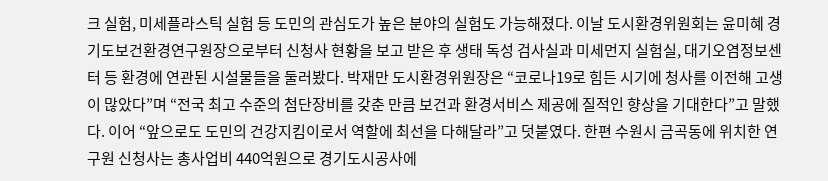크 실험, 미세플라스틱 실험 등 도민의 관심도가 높은 분야의 실험도 가능해졌다. 이날 도시환경위원회는 윤미혜 경기도보건환경연구원장으로부터 신청사 현황을 보고 받은 후 생태 독성 검사실과 미세먼지 실험실, 대기오염정보센터 등 환경에 연관된 시설물들을 둘러봤다. 박재만 도시환경위원장은 “코로나19로 힘든 시기에 청사를 이전해 고생이 많았다”며 “전국 최고 수준의 첨단장비를 갖춘 만큼 보건과 환경서비스 제공에 질적인 향상을 기대한다”고 말했다. 이어 “앞으로도 도민의 건강지킴이로서 역할에 최선을 다해달라”고 덧붙였다. 한편 수원시 금곡동에 위치한 연구원 신청사는 총사업비 440억원으로 경기도시공사에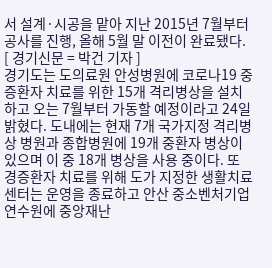서 설계·시공을 맡아 지난 2015년 7월부터 공사를 진행, 올해 5월 말 이전이 완료됐다. [ 경기신문 = 박건 기자 ]
경기도는 도의료원 안성병원에 코로나19 중증환자 치료를 위한 15개 격리병상을 설치하고 오는 7월부터 가동할 예정이라고 24일 밝혔다. 도내에는 현재 7개 국가지정 격리병상 병원과 종합병원에 19개 중환자 병상이 있으며 이 중 18개 병상을 사용 중이다. 또 경증환자 치료를 위해 도가 지정한 생활치료센터는 운영을 종료하고 안산 중소벤처기업연수원에 중앙재난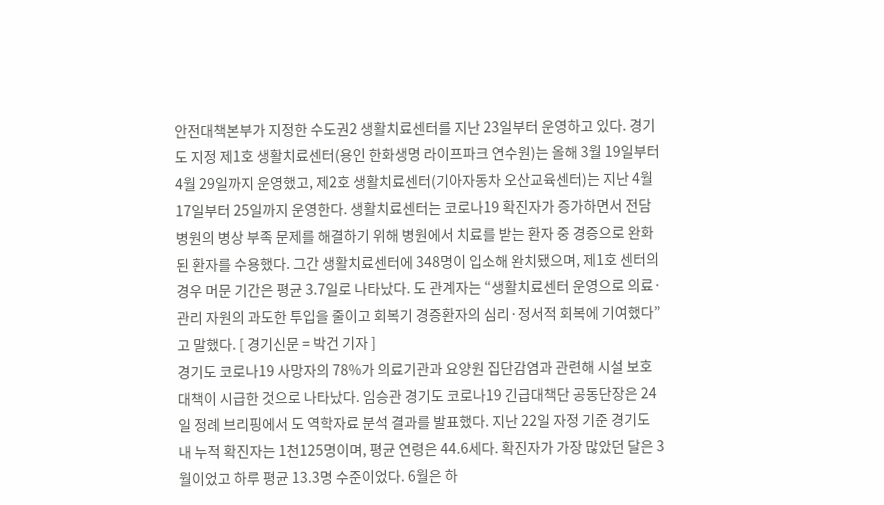안전대책본부가 지정한 수도권2 생활치료센터를 지난 23일부터 운영하고 있다. 경기도 지정 제1호 생활치료센터(용인 한화생명 라이프파크 연수원)는 올해 3월 19일부터 4월 29일까지 운영했고, 제2호 생활치료센터(기아자동차 오산교육센터)는 지난 4월 17일부터 25일까지 운영한다. 생활치료센터는 코로나19 확진자가 증가하면서 전담병원의 병상 부족 문제를 해결하기 위해 병원에서 치료를 받는 환자 중 경증으로 완화된 환자를 수용했다. 그간 생활치료센터에 348명이 입소해 완치됐으며, 제1호 센터의 경우 머문 기간은 평균 3.7일로 나타났다. 도 관계자는 “생활치료센터 운영으로 의료·관리 자원의 과도한 투입을 줄이고 회복기 경증환자의 심리·정서적 회복에 기여했다”고 말했다. [ 경기신문 = 박건 기자 ]
경기도 코로나19 사망자의 78%가 의료기관과 요양원 집단감염과 관련해 시설 보호 대책이 시급한 것으로 나타났다. 임승관 경기도 코로나19 긴급대책단 공동단장은 24일 정례 브리핑에서 도 역학자료 분석 결과를 발표했다. 지난 22일 자정 기준 경기도 내 누적 확진자는 1천125명이며, 평균 연령은 44.6세다. 확진자가 가장 많았던 달은 3월이었고 하루 평균 13.3명 수준이었다. 6월은 하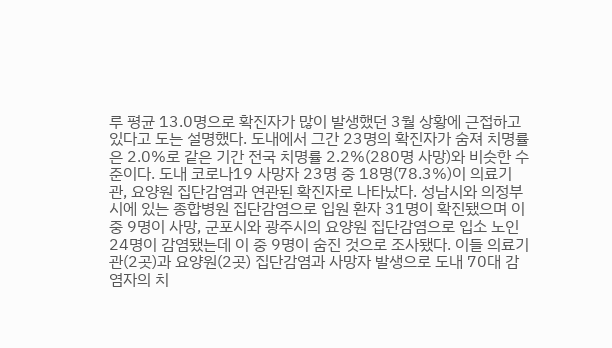루 평균 13.0명으로 확진자가 많이 발생했던 3월 상황에 근접하고 있다고 도는 설명했다. 도내에서 그간 23명의 확진자가 숨져 치명률은 2.0%로 같은 기간 전국 치명률 2.2%(280명 사망)와 비슷한 수준이다. 도내 코로나19 사망자 23명 중 18명(78.3%)이 의료기관, 요양원 집단감염과 연관된 확진자로 나타났다. 성남시와 의정부시에 있는 종합병원 집단감염으로 입원 환자 31명이 확진됐으며 이 중 9명이 사망, 군포시와 광주시의 요양원 집단감염으로 입소 노인 24명이 감염됐는데 이 중 9명이 숨진 것으로 조사됐다. 이들 의료기관(2곳)과 요양원(2곳) 집단감염과 사망자 발생으로 도내 70대 감염자의 치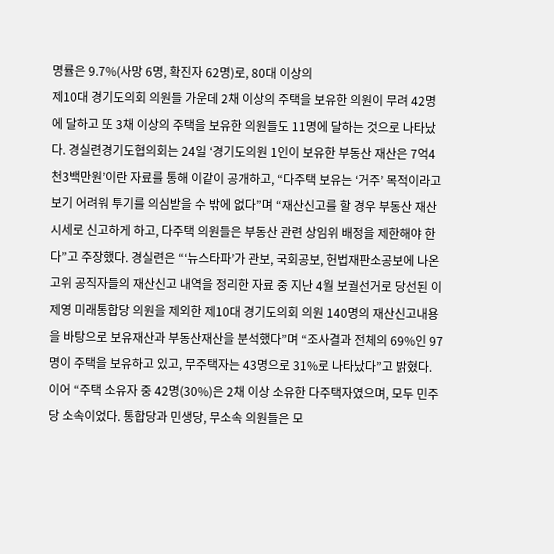명률은 9.7%(사망 6명, 확진자 62명)로, 80대 이상의
제10대 경기도의회 의원들 가운데 2채 이상의 주택을 보유한 의원이 무려 42명에 달하고 또 3채 이상의 주택을 보유한 의원들도 11명에 달하는 것으로 나타났다. 경실련경기도협의회는 24일 ‘경기도의원 1인이 보유한 부동산 재산은 7억4천3백만원’이란 자료를 통해 이같이 공개하고, “다주택 보유는 ‘거주’ 목적이라고 보기 어려워 투기를 의심받을 수 밖에 없다”며 “재산신고를 할 경우 부동산 재산 시세로 신고하게 하고, 다주택 의원들은 부동산 관련 상임위 배정을 제한해야 한다”고 주장했다. 경실련은 “‘뉴스타파’가 관보, 국회공보, 헌법재판소공보에 나온 고위 공직자들의 재산신고 내역을 정리한 자료 중 지난 4월 보궐선거로 당선된 이제영 미래통합당 의원을 제외한 제10대 경기도의회 의원 140명의 재산신고내용을 바탕으로 보유재산과 부동산재산을 분석했다”며 “조사결과 전체의 69%인 97명이 주택을 보유하고 있고, 무주택자는 43명으로 31%로 나타났다”고 밝혔다. 이어 “주택 소유자 중 42명(30%)은 2채 이상 소유한 다주택자였으며, 모두 민주당 소속이었다. 통합당과 민생당, 무소속 의원들은 모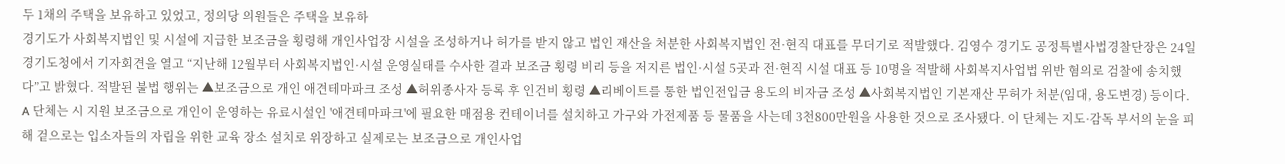두 1채의 주택을 보유하고 있었고, 정의당 의원들은 주택을 보유하
경기도가 사회복지법인 및 시설에 지급한 보조금을 횡령해 개인사업장 시설을 조성하거나 허가를 받지 않고 법인 재산을 처분한 사회복지법인 전·현직 대표를 무더기로 적발했다. 김영수 경기도 공정특별사법경찰단장은 24일 경기도청에서 기자회견을 열고 “지난해 12월부터 사회복지법인·시설 운영실태를 수사한 결과 보조금 횡령 비리 등을 저지른 법인·시설 5곳과 전·현직 시설 대표 등 10명을 적발해 사회복지사업법 위반 혐의로 검찰에 송치했다”고 밝혔다. 적발된 불법 행위는 ▲보조금으로 개인 애견테마파크 조성 ▲허위종사자 등록 후 인건비 횡령 ▲리베이트를 통한 법인전입금 용도의 비자금 조성 ▲사회복지법인 기본재산 무허가 처분(임대, 용도변경) 등이다. A 단체는 시 지원 보조금으로 개인이 운영하는 유료시설인 '애견테마파크'에 필요한 매점용 컨테이너를 설치하고 가구와 가전제품 등 물품을 사는데 3천800만원을 사용한 것으로 조사됐다. 이 단체는 지도·감독 부서의 눈을 피해 겉으로는 입소자들의 자립을 위한 교육 장소 설치로 위장하고 실제로는 보조금으로 개인사업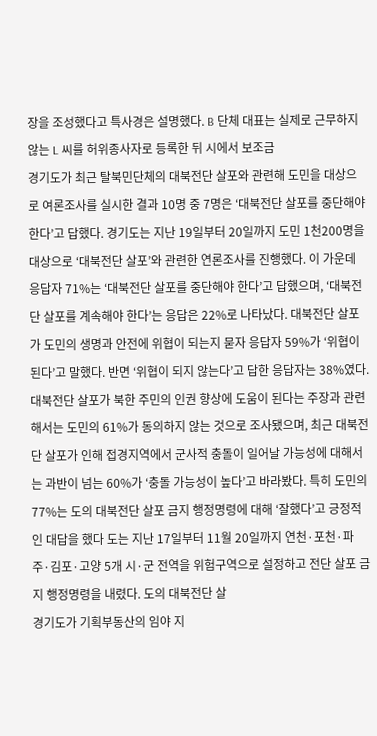장을 조성했다고 특사경은 설명했다. B 단체 대표는 실제로 근무하지 않는 L 씨를 허위종사자로 등록한 뒤 시에서 보조금
경기도가 최근 탈북민단체의 대북전단 살포와 관련해 도민을 대상으로 여론조사를 실시한 결과 10명 중 7명은 ‘대북전단 살포를 중단해야 한다’고 답했다. 경기도는 지난 19일부터 20일까지 도민 1천200명을 대상으로 ‘대북전단 살포’와 관련한 연론조사를 진행했다. 이 가운데 응답자 71%는 ‘대북전단 살포를 중단해야 한다’고 답했으며, ‘대북전단 살포를 계속해야 한다’는 응답은 22%로 나타났다. 대북전단 살포가 도민의 생명과 안전에 위협이 되는지 묻자 응답자 59%가 ‘위협이 된다’고 말했다. 반면 ‘위협이 되지 않는다’고 답한 응답자는 38%였다. 대북전단 살포가 북한 주민의 인권 향상에 도움이 된다는 주장과 관련해서는 도민의 61%가 동의하지 않는 것으로 조사됐으며, 최근 대북전단 살포가 인해 접경지역에서 군사적 충돌이 일어날 가능성에 대해서는 과반이 넘는 60%가 ‘충돌 가능성이 높다’고 바라봤다. 특히 도민의 77%는 도의 대북전단 살포 금지 행정명령에 대해 ‘잘했다’고 긍정적인 대답을 했다 도는 지난 17일부터 11월 20일까지 연천·포천·파주·김포·고양 5개 시·군 전역을 위험구역으로 설정하고 전단 살포 금지 행정명령을 내렸다. 도의 대북전단 살
경기도가 기획부동산의 임야 지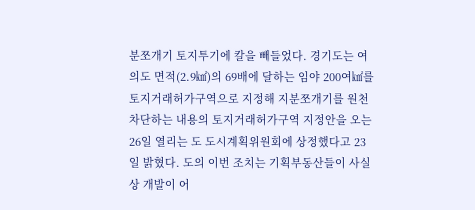분쪼개기 토지투기에 칼을 빼들었다. 경기도는 여의도 면적(2.9㎢)의 69배에 달하는 임야 200여㎢를 토지거래허가구역으로 지정해 지분쪼개기를 원천 차단하는 내용의 토지거래허가구역 지정안을 오는 26일 열리는 도 도시계획위원회에 상정했다고 23일 밝혔다. 도의 이번 조치는 기획부동산들이 사실상 개발이 어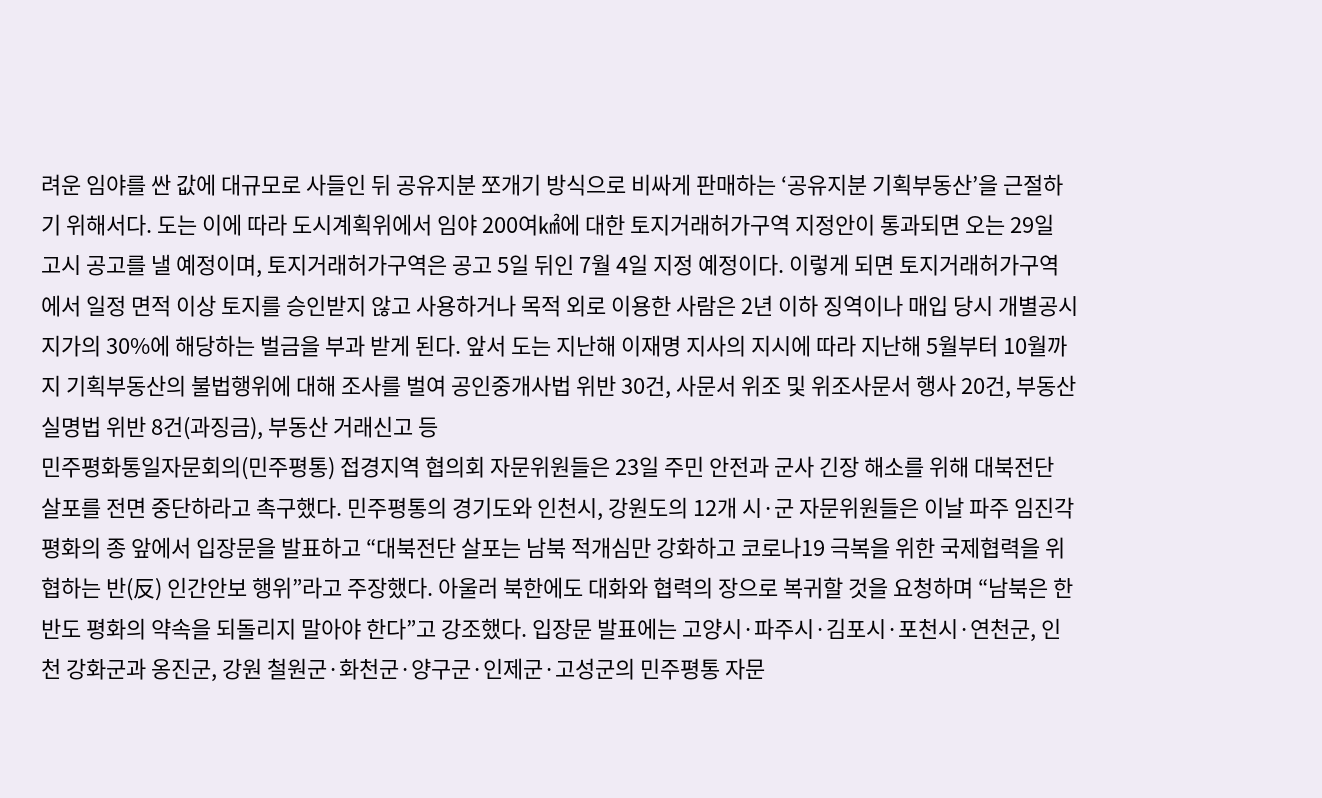려운 임야를 싼 값에 대규모로 사들인 뒤 공유지분 쪼개기 방식으로 비싸게 판매하는 ‘공유지분 기획부동산’을 근절하기 위해서다. 도는 이에 따라 도시계획위에서 임야 200여㎢에 대한 토지거래허가구역 지정안이 통과되면 오는 29일 고시 공고를 낼 예정이며, 토지거래허가구역은 공고 5일 뒤인 7월 4일 지정 예정이다. 이렇게 되면 토지거래허가구역에서 일정 면적 이상 토지를 승인받지 않고 사용하거나 목적 외로 이용한 사람은 2년 이하 징역이나 매입 당시 개별공시지가의 30%에 해당하는 벌금을 부과 받게 된다. 앞서 도는 지난해 이재명 지사의 지시에 따라 지난해 5월부터 10월까지 기획부동산의 불법행위에 대해 조사를 벌여 공인중개사법 위반 30건, 사문서 위조 및 위조사문서 행사 20건, 부동산실명법 위반 8건(과징금), 부동산 거래신고 등
민주평화통일자문회의(민주평통) 접경지역 협의회 자문위원들은 23일 주민 안전과 군사 긴장 해소를 위해 대북전단 살포를 전면 중단하라고 촉구했다. 민주평통의 경기도와 인천시, 강원도의 12개 시·군 자문위원들은 이날 파주 임진각 평화의 종 앞에서 입장문을 발표하고 “대북전단 살포는 남북 적개심만 강화하고 코로나19 극복을 위한 국제협력을 위협하는 반(反) 인간안보 행위”라고 주장했다. 아울러 북한에도 대화와 협력의 장으로 복귀할 것을 요청하며 “남북은 한반도 평화의 약속을 되돌리지 말아야 한다”고 강조했다. 입장문 발표에는 고양시·파주시·김포시·포천시·연천군, 인천 강화군과 옹진군, 강원 철원군·화천군·양구군·인제군·고성군의 민주평통 자문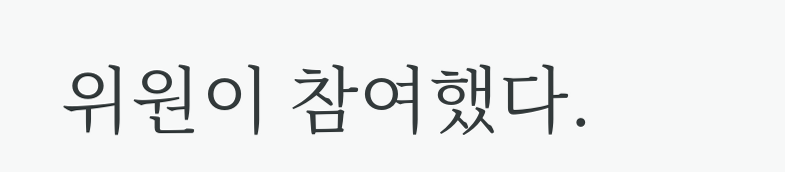위원이 참여했다.